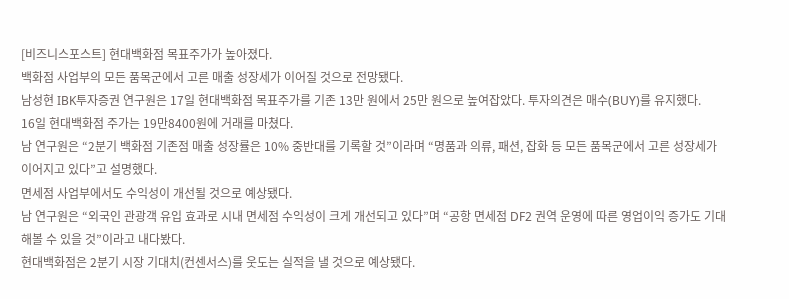[비즈니스포스트] 현대백화점 목표주가가 높아졌다.
백화점 사업부의 모든 품목군에서 고른 매출 성장세가 이어질 것으로 전망됐다.
남성현 IBK투자증권 연구원은 17일 현대백화점 목표주가를 기존 13만 원에서 25만 원으로 높여잡았다. 투자의견은 매수(BUY)를 유지했다.
16일 현대백화점 주가는 19만8400원에 거래를 마쳤다.
남 연구원은 “2분기 백화점 기존점 매출 성장률은 10% 중반대를 기록할 것”이라며 “명품과 의류, 패션, 잡화 등 모든 품목군에서 고른 성장세가 이어지고 있다”고 설명했다.
면세점 사업부에서도 수익성이 개선될 것으로 예상됐다.
남 연구원은 “외국인 관광객 유입 효과로 시내 면세점 수익성이 크게 개선되고 있다”며 “공항 면세점 DF2 권역 운영에 따른 영업이익 증가도 기대해볼 수 있을 것”이라고 내다봤다.
현대백화점은 2분기 시장 기대치(컨센서스)를 웃도는 실적을 낼 것으로 예상됐다.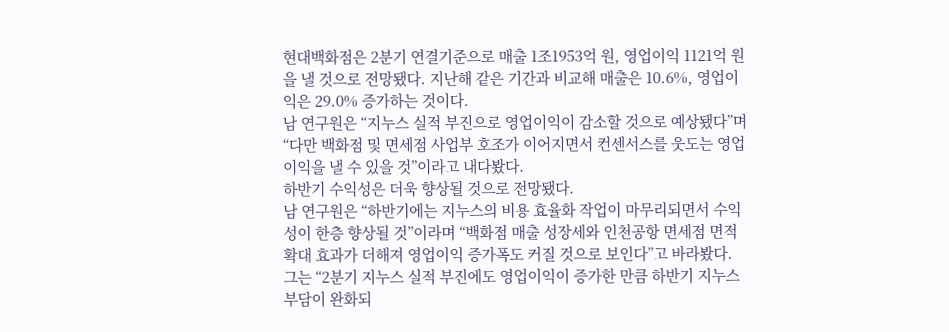현대백화점은 2분기 연결기준으로 매출 1조1953억 원, 영업이익 1121억 원을 낼 것으로 전망됐다. 지난해 같은 기간과 비교해 매출은 10.6%, 영업이익은 29.0% 증가하는 것이다.
남 연구원은 “지누스 실적 부진으로 영업이익이 감소할 것으로 예상됐다”며 “다만 백화점 및 면세점 사업부 호조가 이어지면서 컨센서스를 웃도는 영업이익을 낼 수 있을 것”이라고 내다봤다.
하반기 수익성은 더욱 향상될 것으로 전망됐다.
남 연구원은 “하반기에는 지누스의 비용 효율화 작업이 마무리되면서 수익성이 한층 향상될 것”이라며 “백화점 매출 성장세와 인천공항 면세점 면적 확대 효과가 더해져 영업이익 증가폭도 커질 것으로 보인다”고 바라봤다.
그는 “2분기 지누스 실적 부진에도 영업이익이 증가한 만큼 하반기 지누스 부담이 완화되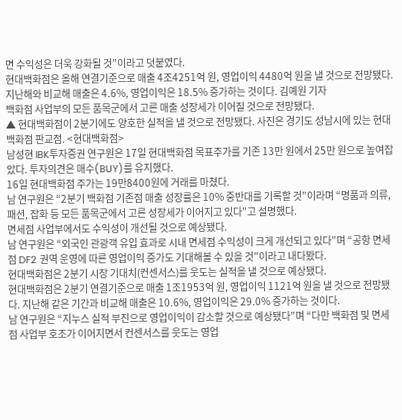면 수익성은 더욱 강화될 것”이라고 덧붙였다.
현대백화점은 올해 연결기준으로 매출 4조4251억 원, 영업이익 4480억 원을 낼 것으로 전망됐다. 지난해와 비교해 매출은 4.6%, 영업이익은 18.5% 증가하는 것이다. 김예원 기자
백화점 사업부의 모든 품목군에서 고른 매출 성장세가 이어질 것으로 전망됐다.
▲ 현대백화점이 2분기에도 양호한 실적을 낼 것으로 전망됐다. 사진은 경기도 성남시에 있는 현대백화점 판교점. <현대백화점>
남성현 IBK투자증권 연구원은 17일 현대백화점 목표주가를 기존 13만 원에서 25만 원으로 높여잡았다. 투자의견은 매수(BUY)를 유지했다.
16일 현대백화점 주가는 19만8400원에 거래를 마쳤다.
남 연구원은 “2분기 백화점 기존점 매출 성장률은 10% 중반대를 기록할 것”이라며 “명품과 의류, 패션, 잡화 등 모든 품목군에서 고른 성장세가 이어지고 있다”고 설명했다.
면세점 사업부에서도 수익성이 개선될 것으로 예상됐다.
남 연구원은 “외국인 관광객 유입 효과로 시내 면세점 수익성이 크게 개선되고 있다”며 “공항 면세점 DF2 권역 운영에 따른 영업이익 증가도 기대해볼 수 있을 것”이라고 내다봤다.
현대백화점은 2분기 시장 기대치(컨센서스)를 웃도는 실적을 낼 것으로 예상됐다.
현대백화점은 2분기 연결기준으로 매출 1조1953억 원, 영업이익 1121억 원을 낼 것으로 전망됐다. 지난해 같은 기간과 비교해 매출은 10.6%, 영업이익은 29.0% 증가하는 것이다.
남 연구원은 “지누스 실적 부진으로 영업이익이 감소할 것으로 예상됐다”며 “다만 백화점 및 면세점 사업부 호조가 이어지면서 컨센서스를 웃도는 영업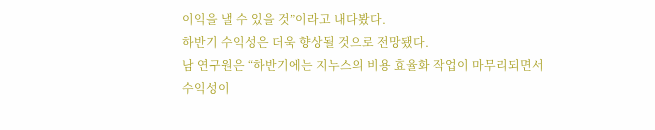이익을 낼 수 있을 것”이라고 내다봤다.
하반기 수익성은 더욱 향상될 것으로 전망됐다.
남 연구원은 “하반기에는 지누스의 비용 효율화 작업이 마무리되면서 수익성이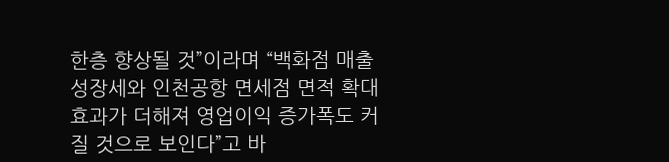한층 향상될 것”이라며 “백화점 매출 성장세와 인천공항 면세점 면적 확대 효과가 더해져 영업이익 증가폭도 커질 것으로 보인다”고 바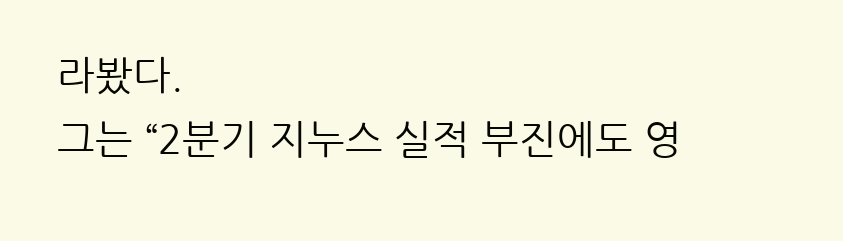라봤다.
그는 “2분기 지누스 실적 부진에도 영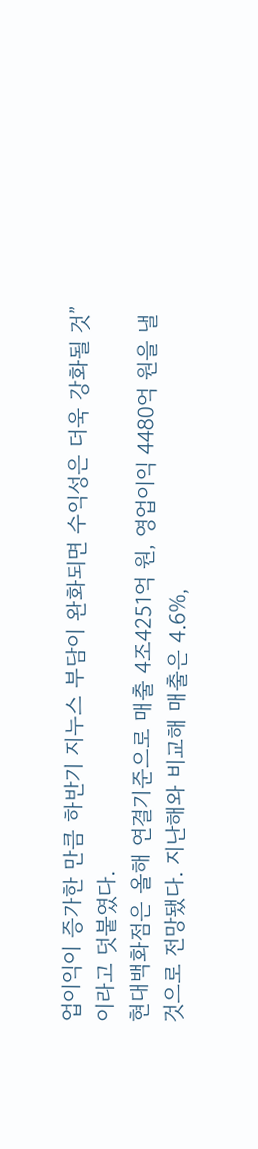업이익이 증가한 만큼 하반기 지누스 부담이 완화되면 수익성은 더욱 강화될 것”이라고 덧붙였다.
현대백화점은 올해 연결기준으로 매출 4조4251억 원, 영업이익 4480억 원을 낼 것으로 전망됐다. 지난해와 비교해 매출은 4.6%,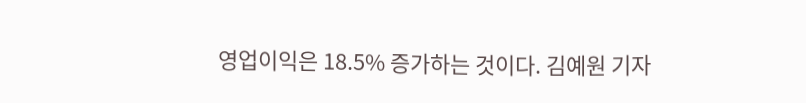영업이익은 18.5% 증가하는 것이다. 김예원 기자